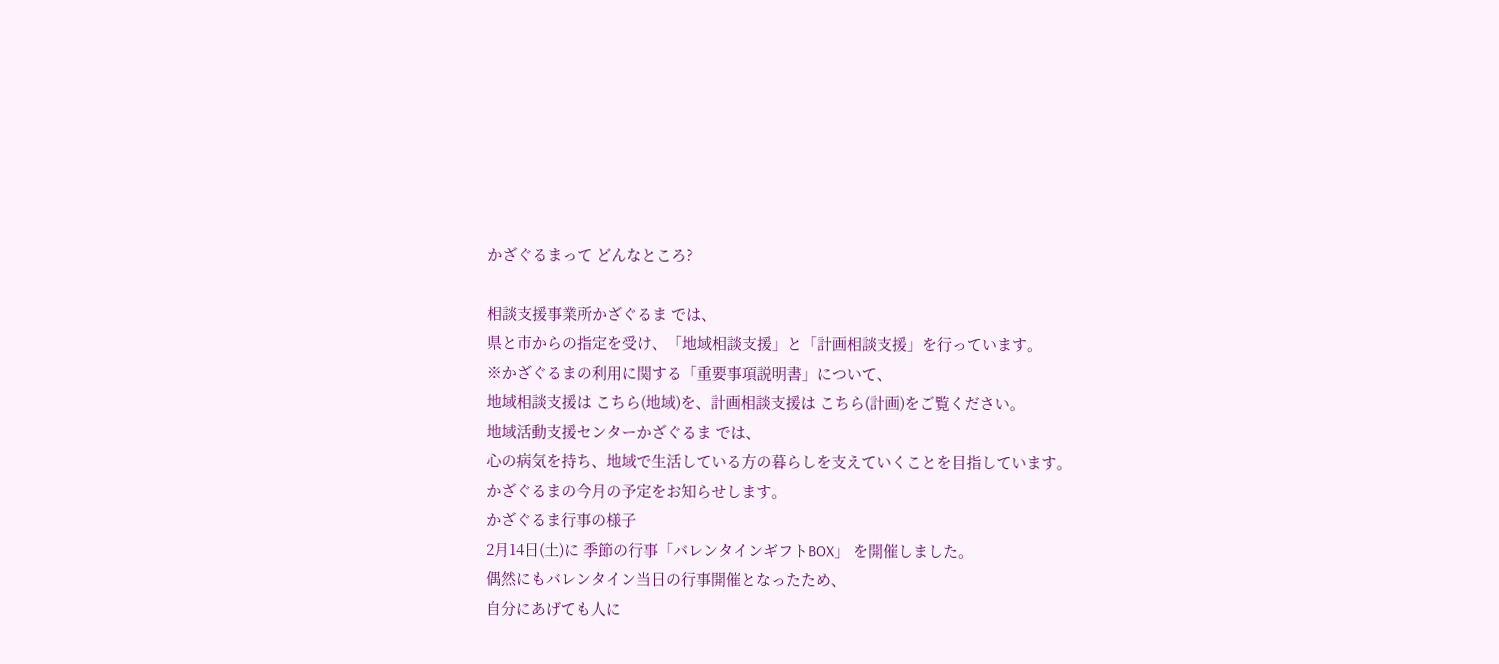かざぐるまって どんなところ?

相談支援事業所かざぐるま では、
県と市からの指定を受け、「地域相談支援」と「計画相談支援」を行っています。
※かざぐるまの利用に関する「重要事項説明書」について、
地域相談支援は こちら(地域)を、計画相談支援は こちら(計画)をご覧ください。
地域活動支援センターかざぐるま では、
心の病気を持ち、地域で生活している方の暮らしを支えていくことを目指しています。
かざぐるまの今月の予定をお知らせします。
かざぐるま行事の様子
2月14日(土)に 季節の行事「バレンタインギフトBOX」 を開催しました。
偶然にもバレンタイン当日の行事開催となったため、
自分にあげても人に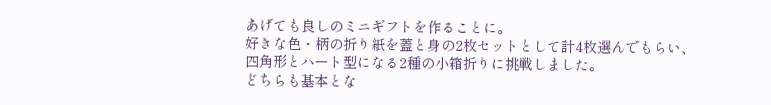あげても良しのミニギフトを作ることに。
好きな色・柄の折り紙を蓋と身の2枚セットとして計4枚選んでもらい、
四角形とハート型になる2種の小箱折りに挑戦しました。
どちらも基本とな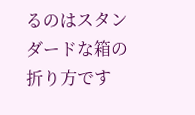るのはスタンダードな箱の折り方です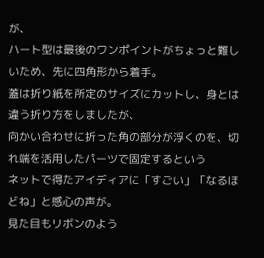が、
ハート型は最後のワンポイントがちょっと難しいため、先に四角形から着手。
蓋は折り紙を所定のサイズにカットし、身とは違う折り方をしましたが、
向かい合わせに折った角の部分が浮くのを、切れ端を活用したパーツで固定するという
ネットで得たアイディアに「すごい」「なるほどね」と感心の声が。
見た目もリボンのよう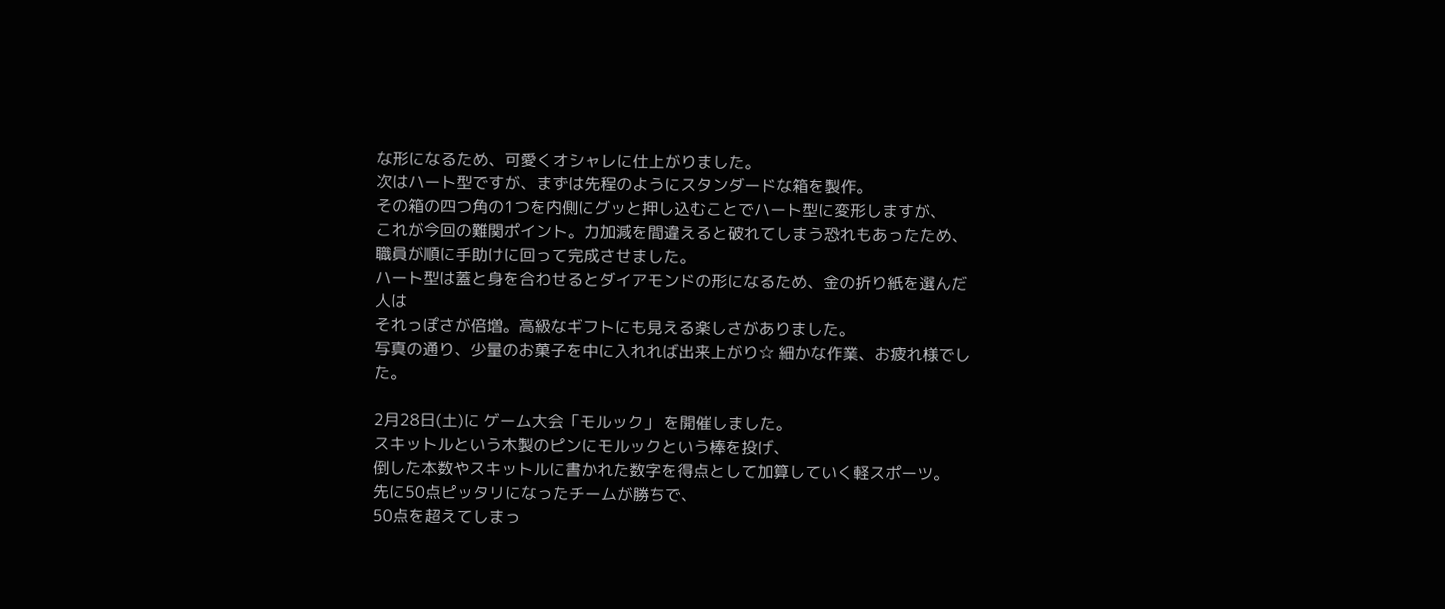な形になるため、可愛くオシャレに仕上がりました。
次はハート型ですが、まずは先程のようにスタンダードな箱を製作。
その箱の四つ角の1つを内側にグッと押し込むことでハート型に変形しますが、
これが今回の難関ポイント。力加減を間違えると破れてしまう恐れもあったため、
職員が順に手助けに回って完成させました。
ハート型は蓋と身を合わせるとダイアモンドの形になるため、金の折り紙を選んだ人は
それっぽさが倍増。高級なギフトにも見える楽しさがありました。
写真の通り、少量のお菓子を中に入れれば出来上がり☆ 細かな作業、お疲れ様でした。

2月28日(土)に ゲーム大会「モルック」 を開催しました。
スキットルという木製のピンにモルックという棒を投げ、
倒した本数やスキットルに書かれた数字を得点として加算していく軽スポーツ。
先に50点ピッタリになったチームが勝ちで、
50点を超えてしまっ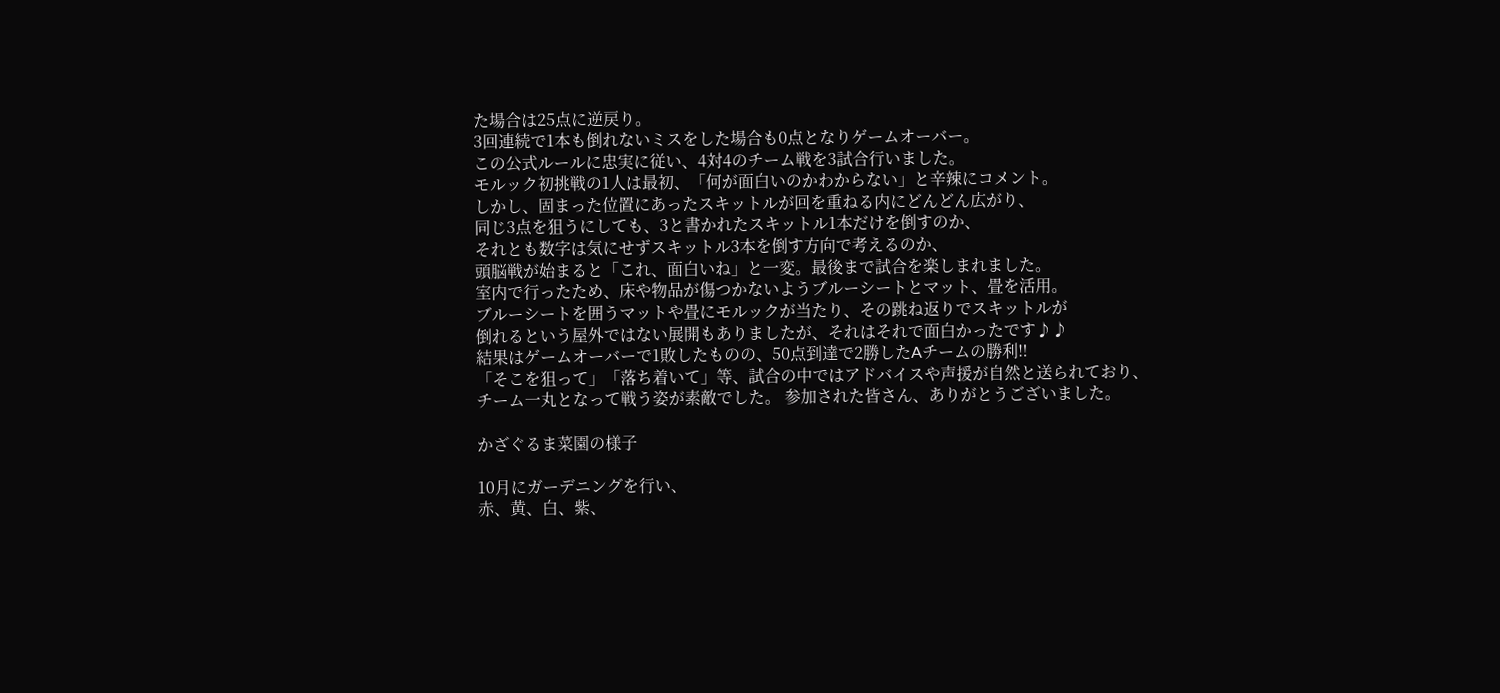た場合は25点に逆戻り。
3回連続で1本も倒れないミスをした場合も0点となりゲームオーバー。
この公式ルールに忠実に従い、4対4のチーム戦を3試合行いました。
モルック初挑戦の1人は最初、「何が面白いのかわからない」と辛辣にコメント。
しかし、固まった位置にあったスキットルが回を重ねる内にどんどん広がり、
同じ3点を狙うにしても、3と書かれたスキットル1本だけを倒すのか、
それとも数字は気にせずスキットル3本を倒す方向で考えるのか、
頭脳戦が始まると「これ、面白いね」と一変。最後まで試合を楽しまれました。
室内で行ったため、床や物品が傷つかないようブルーシートとマット、畳を活用。
ブルーシートを囲うマットや畳にモルックが当たり、その跳ね返りでスキットルが
倒れるという屋外ではない展開もありましたが、それはそれで面白かったです♪♪
結果はゲームオーバーで1敗したものの、50点到達で2勝したAチームの勝利‼
「そこを狙って」「落ち着いて」等、試合の中ではアドバイスや声援が自然と送られており、
チーム一丸となって戦う姿が素敵でした。 参加された皆さん、ありがとうございました。

かざぐるま菜園の様子

10月にガーデニングを行い、
赤、黄、白、紫、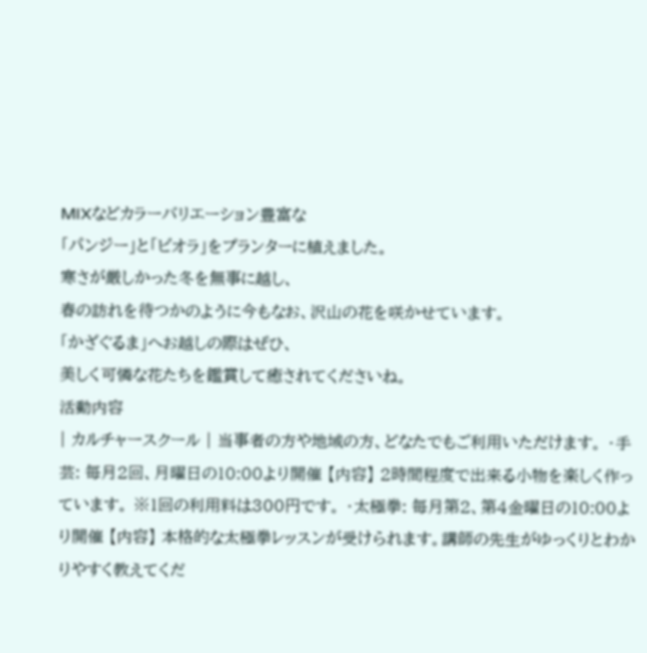MIXなどカラーバリエーション豊富な
「パンジー」と「ビオラ」をプランターに植えました。
寒さが厳しかった冬を無事に越し、
春の訪れを待つかのように今もなお、沢山の花を咲かせています。
「かざぐるま」へお越しの際はぜひ、
美しく可憐な花たちを鑑賞して癒されてくださいね。
活動内容
| カルチャースクール | 当事者の方や地域の方、どなたでもご利用いただけます。 ・手芸: 毎月2回、月曜日の10:00より開催 【内容】 2時間程度で出来る小物を楽しく作っています。 ※1回の利用料は300円です。 ・太極拳: 毎月第2、第4金曜日の10:00より開催 【内容】 本格的な太極拳レッスンが受けられます。講師の先生がゆっくりとわかりやすく教えてくだ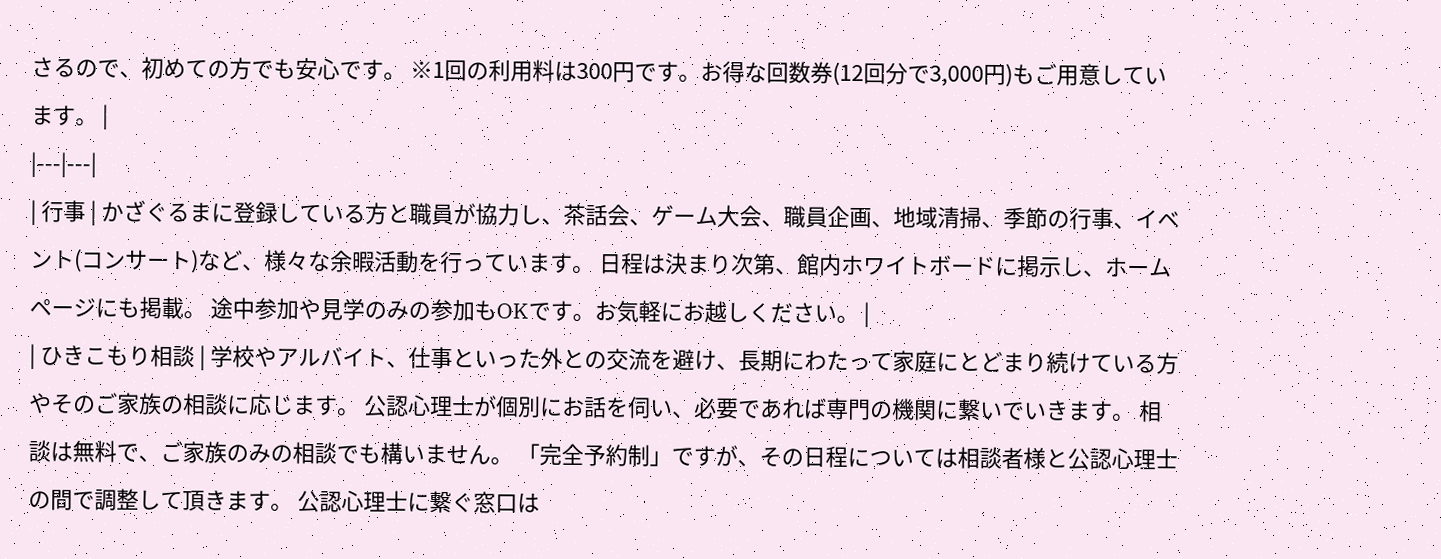さるので、初めての方でも安心です。 ※1回の利用料は300円です。お得な回数券(12回分で3,000円)もご用意しています。 |
|---|---|
| 行事 | かざぐるまに登録している方と職員が協力し、茶話会、ゲーム大会、職員企画、地域清掃、季節の行事、イベント(コンサート)など、様々な余暇活動を行っています。 日程は決まり次第、館内ホワイトボードに掲示し、ホームページにも掲載。 途中参加や見学のみの参加もOKです。お気軽にお越しください。 |
| ひきこもり相談 | 学校やアルバイト、仕事といった外との交流を避け、長期にわたって家庭にとどまり続けている方やそのご家族の相談に応じます。 公認心理士が個別にお話を伺い、必要であれば専門の機関に繋いでいきます。 相談は無料で、ご家族のみの相談でも構いません。 「完全予約制」ですが、その日程については相談者様と公認心理士の間で調整して頂きます。 公認心理士に繋ぐ窓口は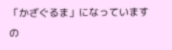「かざぐるま」になっていますの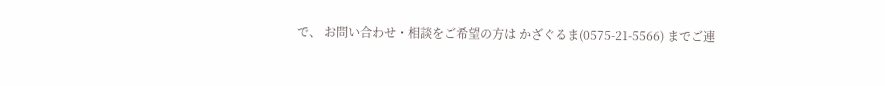で、 お問い合わせ・相談をご希望の方は かざぐるま(0575-21-5566) までご連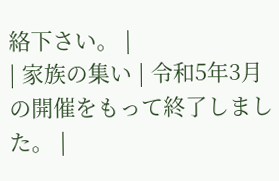絡下さい。 |
| 家族の集い | 令和5年3月の開催をもって終了しました。 |